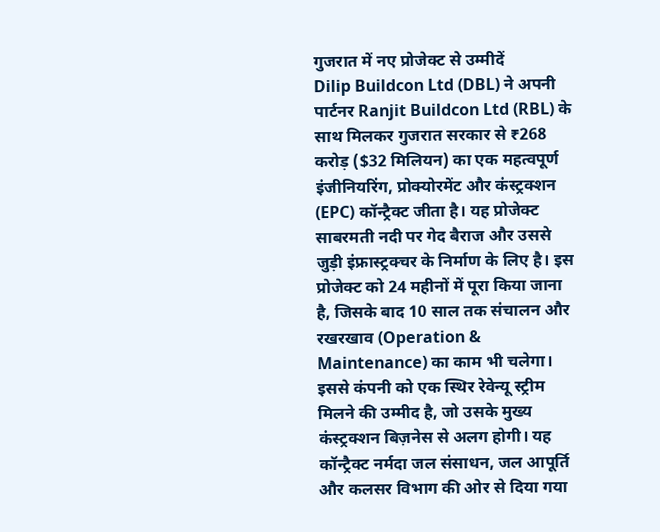गुजरात में नए प्रोजेक्ट से उम्मीदें
Dilip Buildcon Ltd (DBL) ने अपनी पार्टनर Ranjit Buildcon Ltd (RBL) के साथ मिलकर गुजरात सरकार से ₹268 करोड़ ($32 मिलियन) का एक महत्वपूर्ण इंजीनियरिंग, प्रोक्योरमेंट और कंस्ट्रक्शन (EPC) कॉन्ट्रैक्ट जीता है। यह प्रोजेक्ट साबरमती नदी पर गेद बैराज और उससे जुड़ी इंफ्रास्ट्रक्चर के निर्माण के लिए है। इस प्रोजेक्ट को 24 महीनों में पूरा किया जाना है, जिसके बाद 10 साल तक संचालन और रखरखाव (Operation & Maintenance) का काम भी चलेगा। इससे कंपनी को एक स्थिर रेवेन्यू स्ट्रीम मिलने की उम्मीद है, जो उसके मुख्य कंस्ट्रक्शन बिज़नेस से अलग होगी। यह कॉन्ट्रैक्ट नर्मदा जल संसाधन, जल आपूर्ति और कलसर विभाग की ओर से दिया गया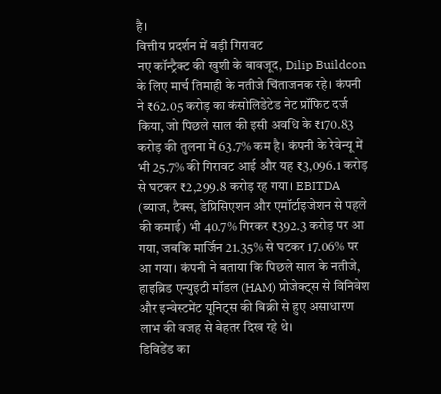है।
वित्तीय प्रदर्शन में बड़ी गिरावट
नए कॉन्ट्रैक्ट की खुशी के बावजूद, Dilip Buildcon के लिए मार्च तिमाही के नतीजे चिंताजनक रहे। कंपनी ने ₹62.05 करोड़ का कंसोलिडेटेड नेट प्रॉफिट दर्ज किया, जो पिछले साल की इसी अवधि के ₹170.83 करोड़ की तुलना में 63.7% कम है। कंपनी के रेवेन्यू में भी 25.7% की गिरावट आई और यह ₹3,096.1 करोड़ से घटकर ₹2,299.8 करोड़ रह गया। EBITDA (ब्याज, टैक्स, डेप्रिसिएशन और एमॉर्टाइजेशन से पहले की कमाई) भी 40.7% गिरकर ₹392.3 करोड़ पर आ गया, जबकि मार्जिन 21.35% से घटकर 17.06% पर आ गया। कंपनी ने बताया कि पिछले साल के नतीजे, हाइब्रिड एन्युइटी मॉडल (HAM) प्रोजेक्ट्स से विनिवेश और इन्वेस्टमेंट यूनिट्स की बिक्री से हुए असाधारण लाभ की वजह से बेहतर दिख रहे थे।
डिविडेंड का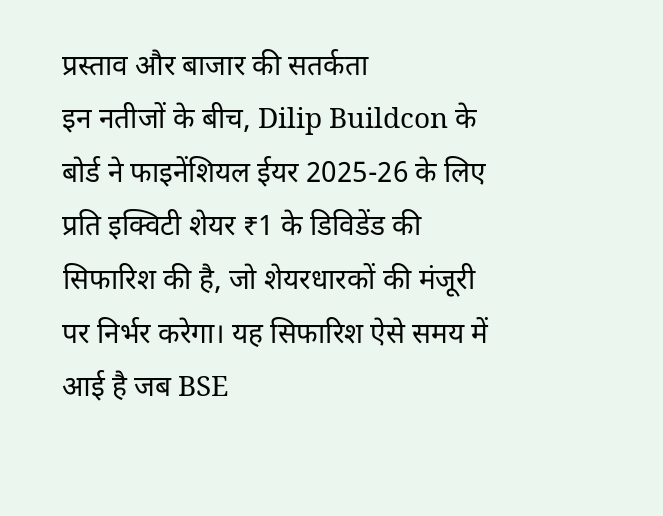प्रस्ताव और बाजार की सतर्कता
इन नतीजों के बीच, Dilip Buildcon के बोर्ड ने फाइनेंशियल ईयर 2025-26 के लिए प्रति इक्विटी शेयर ₹1 के डिविडेंड की सिफारिश की है, जो शेयरधारकों की मंजूरी पर निर्भर करेगा। यह सिफारिश ऐसे समय में आई है जब BSE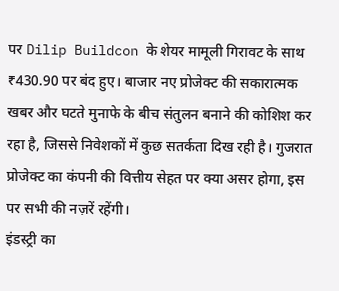पर Dilip Buildcon के शेयर मामूली गिरावट के साथ ₹430.90 पर बंद हुए। बाजार नए प्रोजेक्ट की सकारात्मक खबर और घटते मुनाफे के बीच संतुलन बनाने की कोशिश कर रहा है, जिससे निवेशकों में कुछ सतर्कता दिख रही है। गुजरात प्रोजेक्ट का कंपनी की वित्तीय सेहत पर क्या असर होगा, इस पर सभी की नज़रें रहेंगी।
इंडस्ट्री का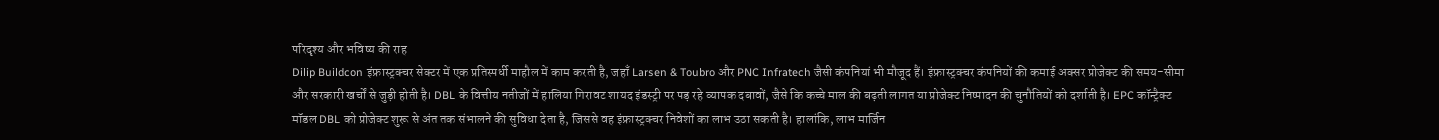परिदृश्य और भविष्य की राह
Dilip Buildcon इंफ्रास्ट्रक्चर सेक्टर में एक प्रतिस्पर्धी माहौल में काम करती है, जहाँ Larsen & Toubro और PNC Infratech जैसी कंपनियां भी मौजूद हैं। इंफ्रास्ट्रक्चर कंपनियों की कमाई अक्सर प्रोजेक्ट की समय-सीमा और सरकारी खर्चों से जुड़ी होती है। DBL के वित्तीय नतीजों में हालिया गिरावट शायद इंडस्ट्री पर पड़ रहे व्यापक दबावों, जैसे कि कच्चे माल की बढ़ती लागत या प्रोजेक्ट निष्पादन की चुनौतियों को दर्शाती है। EPC कॉन्ट्रैक्ट मॉडल DBL को प्रोजेक्ट शुरू से अंत तक संभालने की सुविधा देता है, जिससे वह इंफ्रास्ट्रक्चर निवेशों का लाभ उठा सकती है। हालांकि, लाभ मार्जिन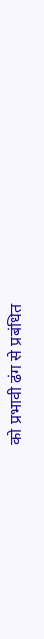को प्रभावी ढंग से प्रबंधित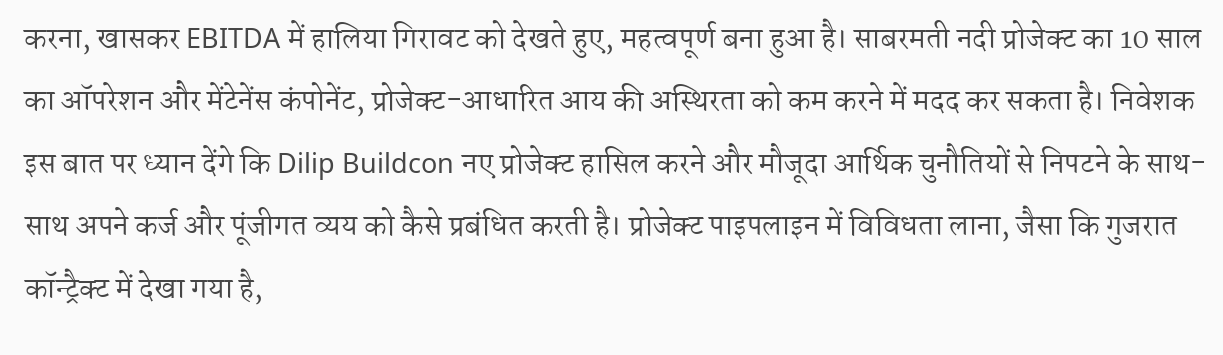करना, खासकर EBITDA में हालिया गिरावट को देखते हुए, महत्वपूर्ण बना हुआ है। साबरमती नदी प्रोजेक्ट का 10 साल का ऑपरेशन और मेंटेनेंस कंपोनेंट, प्रोजेक्ट-आधारित आय की अस्थिरता को कम करने में मदद कर सकता है। निवेशक इस बात पर ध्यान देंगे कि Dilip Buildcon नए प्रोजेक्ट हासिल करने और मौजूदा आर्थिक चुनौतियों से निपटने के साथ-साथ अपने कर्ज और पूंजीगत व्यय को कैसे प्रबंधित करती है। प्रोजेक्ट पाइपलाइन में विविधता लाना, जैसा कि गुजरात कॉन्ट्रैक्ट में देखा गया है,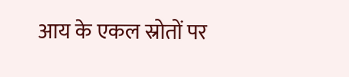आय के एकल स्रोतों पर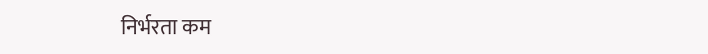निर्भरता कम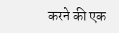करने की एक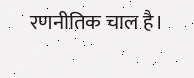रणनीतिक चाल है।